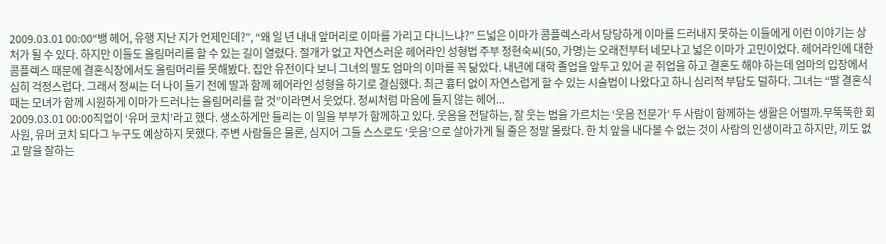2009.03.01 00:00“뱅 헤어, 유행 지난 지가 언제인데?”, “왜 일 년 내내 앞머리로 이마를 가리고 다니느냐?” 드넓은 이마가 콤플렉스라서 당당하게 이마를 드러내지 못하는 이들에게 이런 이야기는 상처가 될 수 있다. 하지만 이들도 올림머리를 할 수 있는 길이 열렸다. 절개가 없고 자연스러운 헤어라인 성형법 주부 정현숙씨(50, 가명)는 오래전부터 네모나고 넓은 이마가 고민이었다. 헤어라인에 대한 콤플렉스 때문에 결혼식장에서도 올림머리를 못해봤다. 집안 유전이다 보니 그녀의 딸도 엄마의 이마를 꼭 닮았다. 내년에 대학 졸업을 앞두고 있어 곧 취업을 하고 결혼도 해야 하는데 엄마의 입장에서 심히 걱정스럽다. 그래서 정씨는 더 나이 들기 전에 딸과 함께 헤어라인 성형을 하기로 결심했다. 최근 흉터 없이 자연스럽게 할 수 있는 시술법이 나왔다고 하니 심리적 부담도 덜하다. 그녀는 “딸 결혼식 때는 모녀가 함께 시원하게 이마가 드러나는 올림머리를 할 것”이라면서 웃었다. 정씨처럼 마음에 들지 않는 헤어...
2009.03.01 00:00직업이 ‘유머 코치’라고 했다. 생소하게만 들리는 이 일을 부부가 함께하고 있다. 웃음을 전달하는, 잘 웃는 법을 가르치는 ‘웃음 전문가’ 두 사람이 함께하는 생활은 어떨까.무뚝뚝한 회사원, 유머 코치 되다그 누구도 예상하지 못했다. 주변 사람들은 물론, 심지어 그들 스스로도 ‘웃음’으로 살아가게 될 줄은 정말 몰랐다. 한 치 앞을 내다볼 수 없는 것이 사람의 인생이라고 하지만, 끼도 없고 말을 잘하는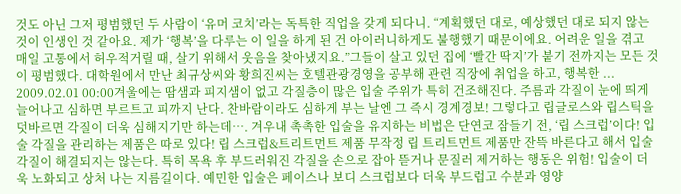것도 아닌 그저 평범했던 두 사람이 ‘유머 코치’라는 독특한 직업을 갖게 되다니. “계획했던 대로, 예상했던 대로 되지 않는 것이 인생인 것 같아요. 제가 ‘행복’을 다루는 이 일을 하게 된 건 아이러니하게도 불행했기 때문이에요. 어려운 일을 겪고 매일 고통에서 허우적거릴 때, 살기 위해서 웃음을 찾아냈지요.”그들이 살고 있던 집에 ‘빨간 딱지’가 붙기 전까지는 모든 것이 평범했다. 대학원에서 만난 최규상씨와 황희진씨는 호텔관광경영을 공부해 관련 직장에 취업을 하고, 행복한 ...
2009.02.01 00:00겨울에는 땀샘과 피지샘이 없고 각질층이 많은 입술 주위가 특히 건조해진다. 주름과 각질이 눈에 띄게 늘어나고 심하면 부르트고 피까지 난다. 찬바람이라도 심하게 부는 날엔 그 즉시 경계경보! 그렇다고 립글로스와 립스틱을 덧바르면 각질이 더욱 심해지기만 하는데…. 겨우내 촉촉한 입술을 유지하는 비법은 단연코 잠들기 전, ‘립 스크럽’이다! 입술 각질을 관리하는 제품은 따로 있다! 립 스크럽&트리트먼트 제품 무작정 립 트리트먼트 제품만 잔뜩 바른다고 해서 입술 각질이 해결되지는 않는다. 특히 목욕 후 부드러워진 각질을 손으로 잡아 뜯거나 문질러 제거하는 행동은 위험! 입술이 더욱 노화되고 상처 나는 지름길이다. 예민한 입술은 페이스나 보디 스크럽보다 더욱 부드럽고 수분과 영양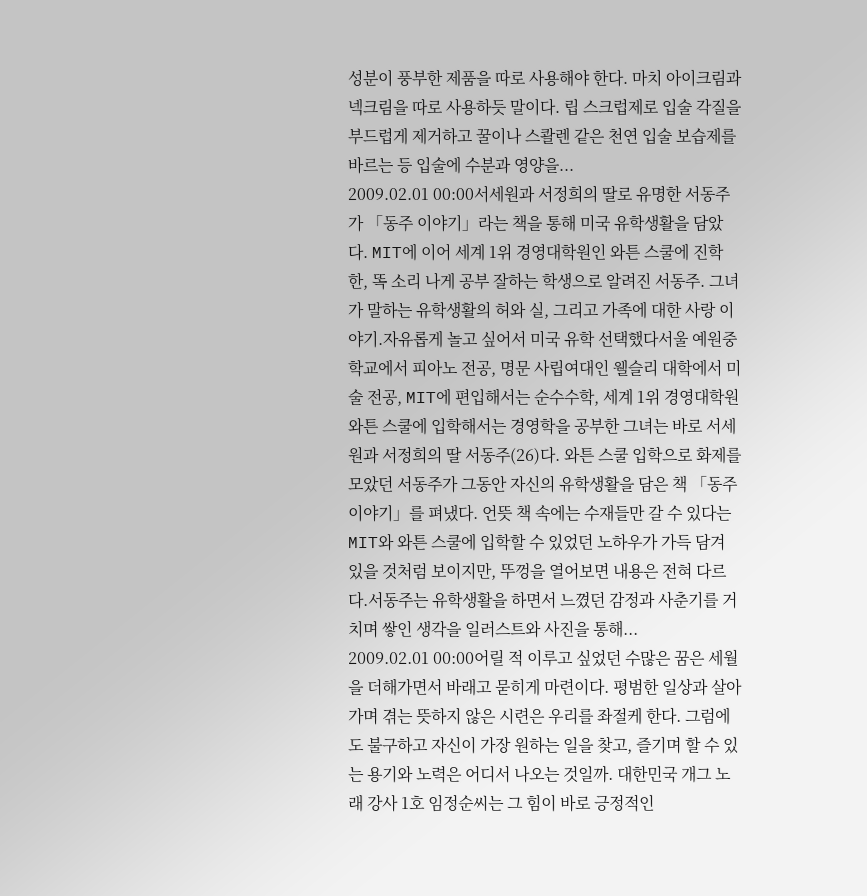성분이 풍부한 제품을 따로 사용해야 한다. 마치 아이크림과 넥크림을 따로 사용하듯 말이다. 립 스크럽제로 입술 각질을 부드럽게 제거하고 꿀이나 스콸렌 같은 천연 입술 보습제를 바르는 등 입술에 수분과 영양을...
2009.02.01 00:00서세원과 서정희의 딸로 유명한 서동주가 「동주 이야기」라는 책을 통해 미국 유학생활을 담았다. MIT에 이어 세계 1위 경영대학원인 와튼 스쿨에 진학한, 똑 소리 나게 공부 잘하는 학생으로 알려진 서동주. 그녀가 말하는 유학생활의 허와 실, 그리고 가족에 대한 사랑 이야기.자유롭게 놀고 싶어서 미국 유학 선택했다서울 예원중학교에서 피아노 전공, 명문 사립여대인 웰슬리 대학에서 미술 전공, MIT에 편입해서는 순수수학, 세계 1위 경영대학원 와튼 스쿨에 입학해서는 경영학을 공부한 그녀는 바로 서세원과 서정희의 딸 서동주(26)다. 와튼 스쿨 입학으로 화제를 모았던 서동주가 그동안 자신의 유학생활을 담은 책 「동주 이야기」를 펴냈다. 언뜻 책 속에는 수재들만 갈 수 있다는 MIT와 와튼 스쿨에 입학할 수 있었던 노하우가 가득 담겨 있을 것처럼 보이지만, 뚜껑을 열어보면 내용은 전혀 다르다.서동주는 유학생활을 하면서 느꼈던 감정과 사춘기를 거치며 쌓인 생각을 일러스트와 사진을 통해...
2009.02.01 00:00어릴 적 이루고 싶었던 수많은 꿈은 세월을 더해가면서 바래고 묻히게 마련이다. 평범한 일상과 살아가며 겪는 뜻하지 않은 시련은 우리를 좌절케 한다. 그럼에도 불구하고 자신이 가장 원하는 일을 찾고, 즐기며 할 수 있는 용기와 노력은 어디서 나오는 것일까. 대한민국 개그 노래 강사 1호 임정순씨는 그 힘이 바로 긍정적인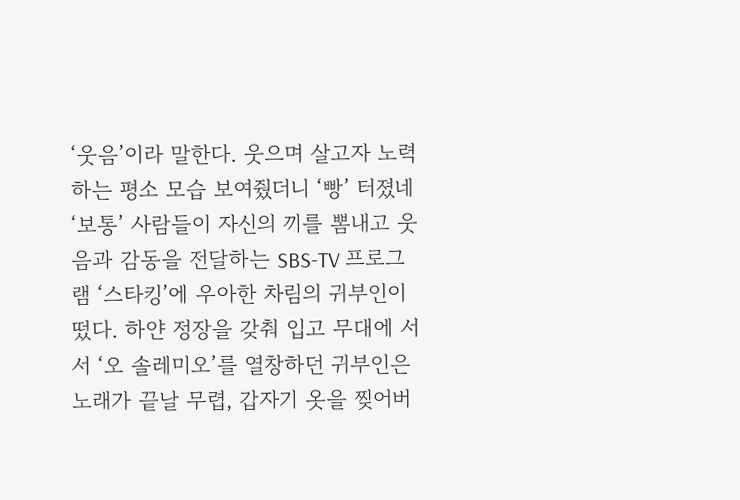‘웃음’이라 말한다. 웃으며 살고자 노력하는 평소 모습 보여줬더니 ‘빵’ 터졌네 ‘보통’ 사람들이 자신의 끼를 뽐내고 웃음과 감동을 전달하는 SBS-TV 프로그램 ‘스타킹’에 우아한 차림의 귀부인이 떴다. 하얀 정장을 갖춰 입고 무대에 서서 ‘오 솔레미오’를 열창하던 귀부인은 노래가 끝날 무렵, 갑자기 옷을 찢어버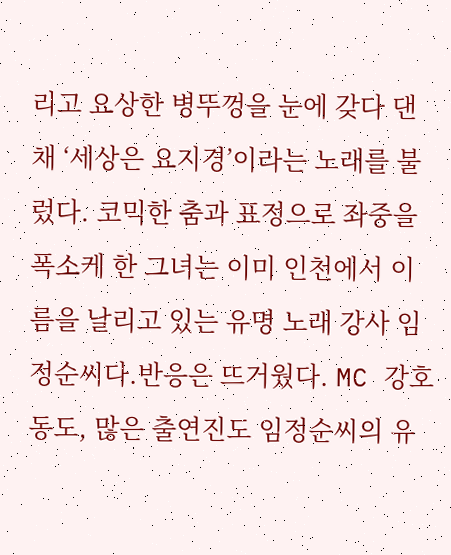리고 요상한 병뚜껑을 눈에 갖다 댄 채 ‘세상은 요지경’이라는 노래를 불렀다. 코믹한 춤과 표정으로 좌중을 폭소케 한 그녀는 이미 인천에서 이름을 날리고 있는 유명 노래 강사 임정순씨다.반응은 뜨거웠다. MC 강호동도, 많은 출연진도 임정순씨의 유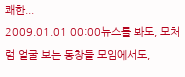쾌한...
2009.01.01 00:00뉴스를 봐도, 모처럼 얼굴 보는 동창들 모임에서도,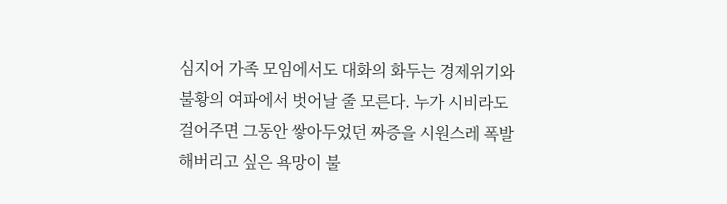심지어 가족 모임에서도 대화의 화두는 경제위기와 불황의 여파에서 벗어날 줄 모른다. 누가 시비라도 걸어주면 그동안 쌓아두었던 짜증을 시원스레 폭발해버리고 싶은 욕망이 불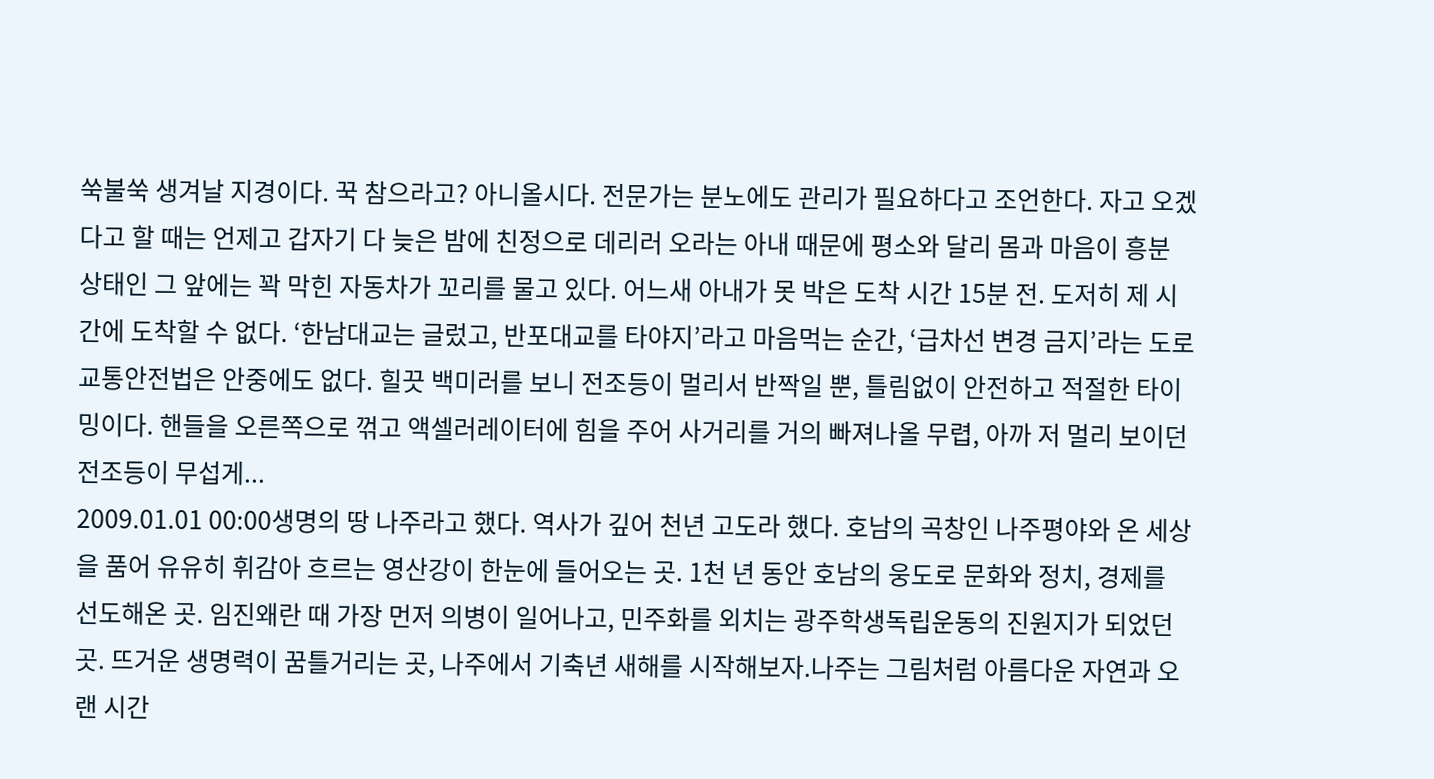쑥불쑥 생겨날 지경이다. 꾹 참으라고? 아니올시다. 전문가는 분노에도 관리가 필요하다고 조언한다. 자고 오겠다고 할 때는 언제고 갑자기 다 늦은 밤에 친정으로 데리러 오라는 아내 때문에 평소와 달리 몸과 마음이 흥분 상태인 그 앞에는 꽉 막힌 자동차가 꼬리를 물고 있다. 어느새 아내가 못 박은 도착 시간 15분 전. 도저히 제 시간에 도착할 수 없다. ‘한남대교는 글렀고, 반포대교를 타야지’라고 마음먹는 순간, ‘급차선 변경 금지’라는 도로교통안전법은 안중에도 없다. 힐끗 백미러를 보니 전조등이 멀리서 반짝일 뿐, 틀림없이 안전하고 적절한 타이밍이다. 핸들을 오른쪽으로 꺾고 액셀러레이터에 힘을 주어 사거리를 거의 빠져나올 무렵, 아까 저 멀리 보이던 전조등이 무섭게...
2009.01.01 00:00생명의 땅 나주라고 했다. 역사가 깊어 천년 고도라 했다. 호남의 곡창인 나주평야와 온 세상을 품어 유유히 휘감아 흐르는 영산강이 한눈에 들어오는 곳. 1천 년 동안 호남의 웅도로 문화와 정치, 경제를 선도해온 곳. 임진왜란 때 가장 먼저 의병이 일어나고, 민주화를 외치는 광주학생독립운동의 진원지가 되었던 곳. 뜨거운 생명력이 꿈틀거리는 곳, 나주에서 기축년 새해를 시작해보자.나주는 그림처럼 아름다운 자연과 오랜 시간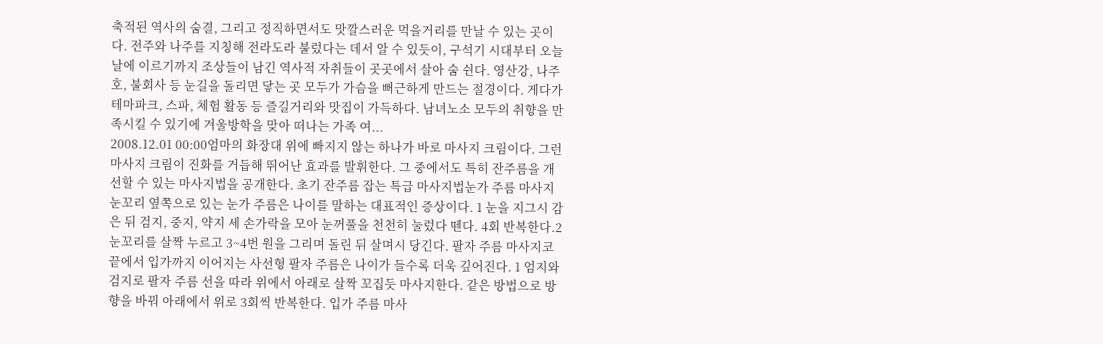축적된 역사의 숨결, 그리고 정직하면서도 맛깔스러운 먹을거리를 만날 수 있는 곳이다. 전주와 나주를 지칭해 전라도라 불렀다는 데서 알 수 있듯이, 구석기 시대부터 오늘날에 이르기까지 조상들이 남긴 역사적 자취들이 곳곳에서 살아 숨 쉰다. 영산강, 나주호, 불회사 등 눈길을 돌리면 닿는 곳 모두가 가슴을 뻐근하게 만드는 절경이다. 게다가 테마파크, 스파, 체험 활동 등 즐길거리와 맛집이 가득하다. 남녀노소 모두의 취향을 만족시킬 수 있기에 겨울방학을 맞아 떠나는 가족 여...
2008.12.01 00:00엄마의 화장대 위에 빠지지 않는 하나가 바로 마사지 크림이다. 그런 마사지 크림이 진화를 거듭해 뛰어난 효과를 발휘한다. 그 중에서도 특히 잔주름을 개선할 수 있는 마사지법을 공개한다. 초기 잔주름 잡는 특급 마사지법눈가 주름 마사지눈꼬리 옆쪽으로 있는 눈가 주름은 나이를 말하는 대표적인 증상이다. 1 눈을 지그시 감은 뒤 검지, 중지, 약지 세 손가락을 모아 눈꺼풀을 천천히 눌렀다 뗀다. 4회 반복한다.2 눈꼬리를 살짝 누르고 3~4번 원을 그리며 돌린 뒤 살며시 당긴다. 팔자 주름 마사지코끝에서 입가까지 이어지는 사선형 팔자 주름은 나이가 들수록 더욱 깊어진다. 1 엄지와 검지로 팔자 주름 선을 따라 위에서 아래로 살짝 꼬집듯 마사지한다. 같은 방법으로 방향을 바꿔 아래에서 위로 3회씩 반복한다. 입가 주름 마사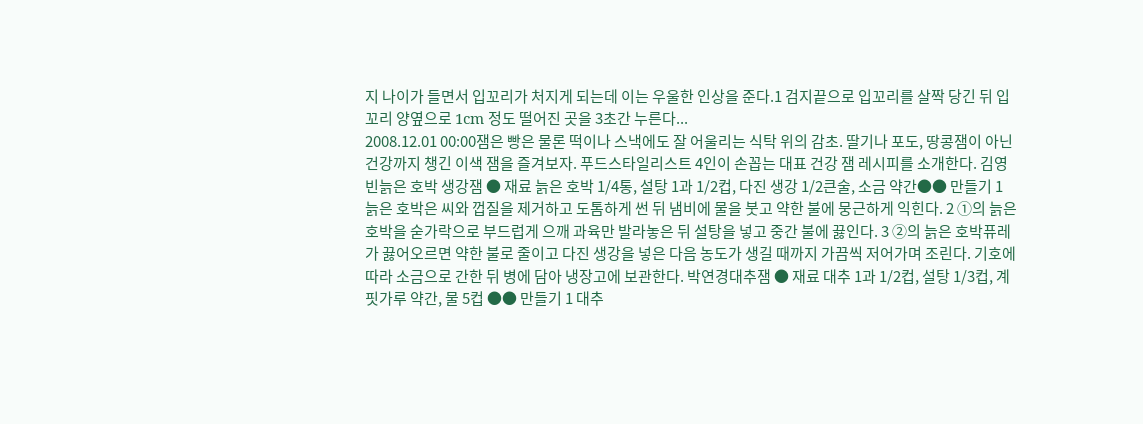지 나이가 들면서 입꼬리가 처지게 되는데 이는 우울한 인상을 준다.1 검지끝으로 입꼬리를 살짝 당긴 뒤 입꼬리 양옆으로 1cm 정도 떨어진 곳을 3초간 누른다...
2008.12.01 00:00잼은 빵은 물론 떡이나 스낵에도 잘 어울리는 식탁 위의 감초. 딸기나 포도, 땅콩잼이 아닌 건강까지 챙긴 이색 잼을 즐겨보자. 푸드스타일리스트 4인이 손꼽는 대표 건강 잼 레시피를 소개한다. 김영빈늙은 호박 생강잼 ● 재료 늙은 호박 1/4통, 설탕 1과 1/2컵, 다진 생강 1/2큰술, 소금 약간●● 만들기 1 늙은 호박은 씨와 껍질을 제거하고 도톰하게 썬 뒤 냄비에 물을 붓고 약한 불에 뭉근하게 익힌다. 2 ①의 늙은 호박을 숟가락으로 부드럽게 으깨 과육만 발라놓은 뒤 설탕을 넣고 중간 불에 끓인다. 3 ②의 늙은 호박퓨레가 끓어오르면 약한 불로 줄이고 다진 생강을 넣은 다음 농도가 생길 때까지 가끔씩 저어가며 조린다. 기호에 따라 소금으로 간한 뒤 병에 담아 냉장고에 보관한다. 박연경대추잼 ● 재료 대추 1과 1/2컵, 설탕 1/3컵, 계핏가루 약간, 물 5컵 ●● 만들기 1 대추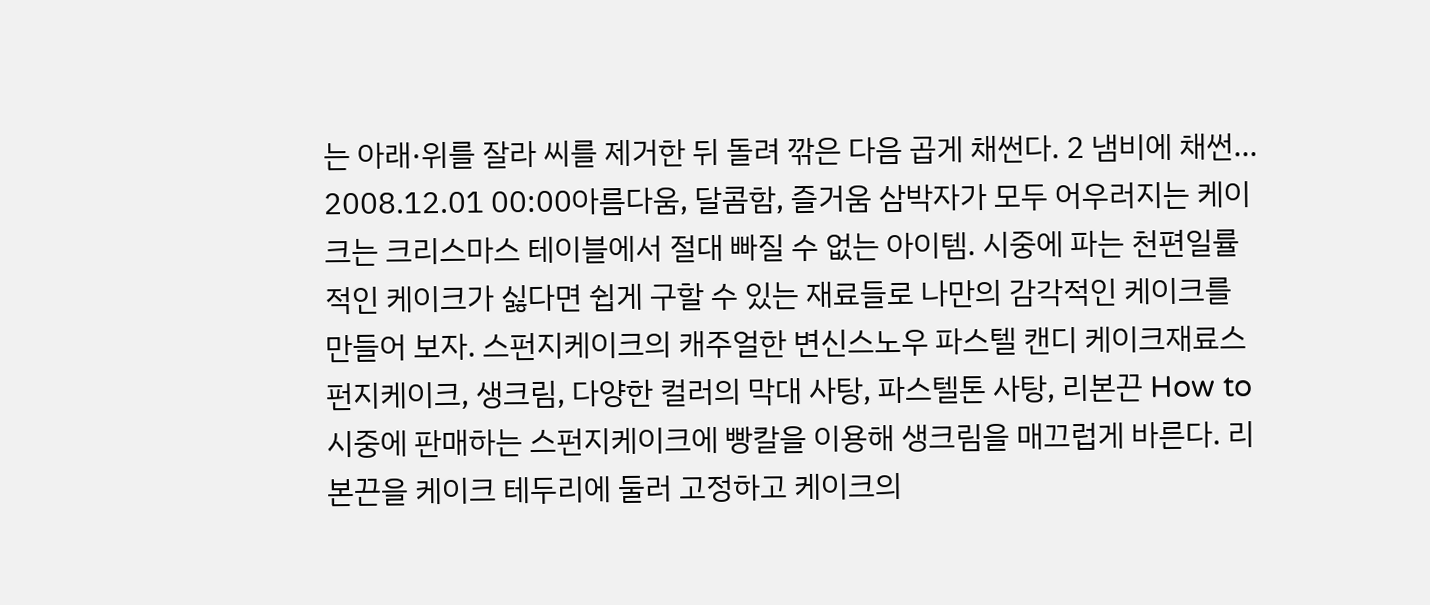는 아래·위를 잘라 씨를 제거한 뒤 돌려 깎은 다음 곱게 채썬다. 2 냄비에 채썬...
2008.12.01 00:00아름다움, 달콤함, 즐거움 삼박자가 모두 어우러지는 케이크는 크리스마스 테이블에서 절대 빠질 수 없는 아이템. 시중에 파는 천편일률적인 케이크가 싫다면 쉽게 구할 수 있는 재료들로 나만의 감각적인 케이크를 만들어 보자. 스펀지케이크의 캐주얼한 변신스노우 파스텔 캔디 케이크재료스펀지케이크, 생크림, 다양한 컬러의 막대 사탕, 파스텔톤 사탕, 리본끈 How to 시중에 판매하는 스펀지케이크에 빵칼을 이용해 생크림을 매끄럽게 바른다. 리본끈을 케이크 테두리에 둘러 고정하고 케이크의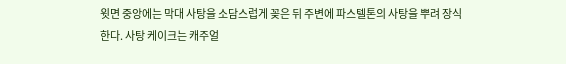윗면 중앙에는 막대 사탕을 소담스럽게 꽂은 뒤 주변에 파스텔톤의 사탕을 뿌려 장식한다. 사탕 케이크는 캐주얼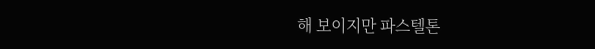해 보이지만 파스텔톤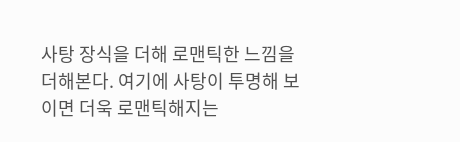사탕 장식을 더해 로맨틱한 느낌을 더해본다. 여기에 사탕이 투명해 보이면 더욱 로맨틱해지는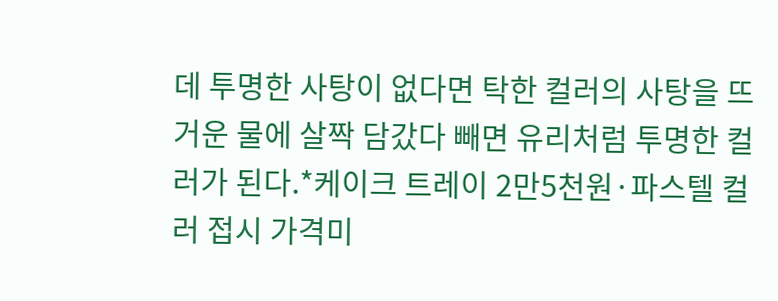데 투명한 사탕이 없다면 탁한 컬러의 사탕을 뜨거운 물에 살짝 담갔다 빼면 유리처럼 투명한 컬러가 된다.*케이크 트레이 2만5천원·파스텔 컬러 접시 가격미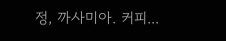정, 까사미아. 커피...